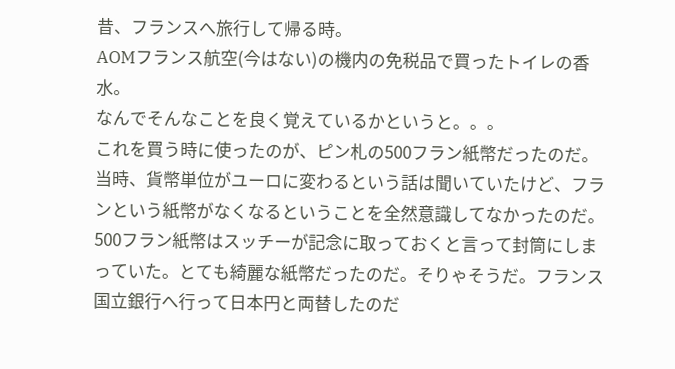昔、フランスへ旅行して帰る時。
AOMフランス航空(今はない)の機内の免税品で買ったトイレの香水。
なんでそんなことを良く覚えているかというと。。。
これを買う時に使ったのが、ピン札の500フラン紙幣だったのだ。
当時、貨幣単位がユーロに変わるという話は聞いていたけど、フランという紙幣がなくなるということを全然意識してなかったのだ。
500フラン紙幣はスッチーが記念に取っておくと言って封筒にしまっていた。とても綺麗な紙幣だったのだ。そりゃそうだ。フランス国立銀行へ行って日本円と両替したのだ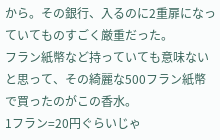から。その銀行、入るのに2重扉になっていてものすごく厳重だった。
フラン紙幣など持っていても意味ないと思って、その綺麗な500フラン紙幣で買ったのがこの香水。
1フラン=20円ぐらいじゃ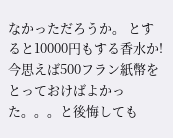なかっただろうか。 とすると10000円もする香水か!
今思えば500フラン紙幣をとっておけばよかった。。。と後悔しても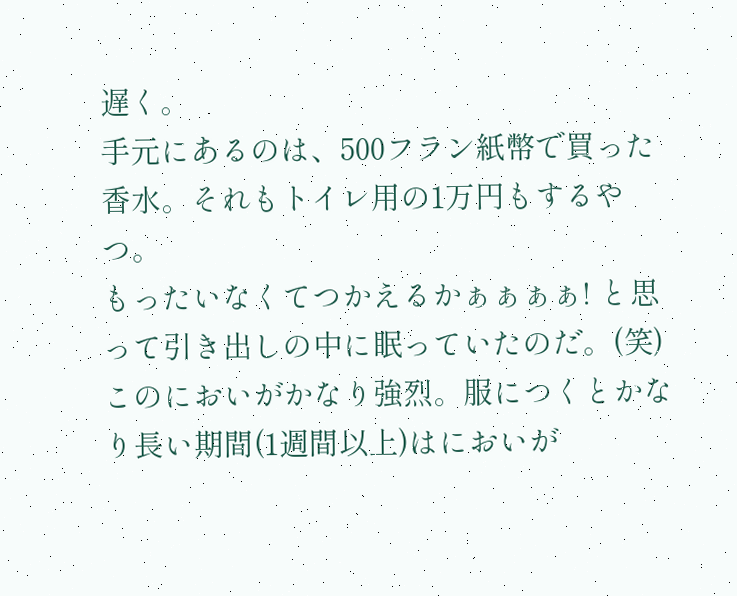遅く。
手元にあるのは、500フラン紙幣で買った香水。それもトイレ用の1万円もするやつ。
もったいなくてつかえるかぁぁぁぁ! と思って引き出しの中に眠っていたのだ。(笑)
このにおいがかなり強烈。服につくとかなり長い期間(1週間以上)はにおいが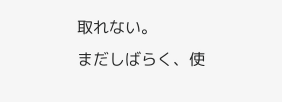取れない。
まだしばらく、使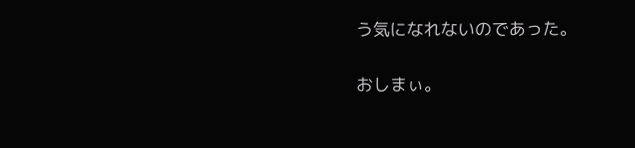う気になれないのであった。

おしまぃ。